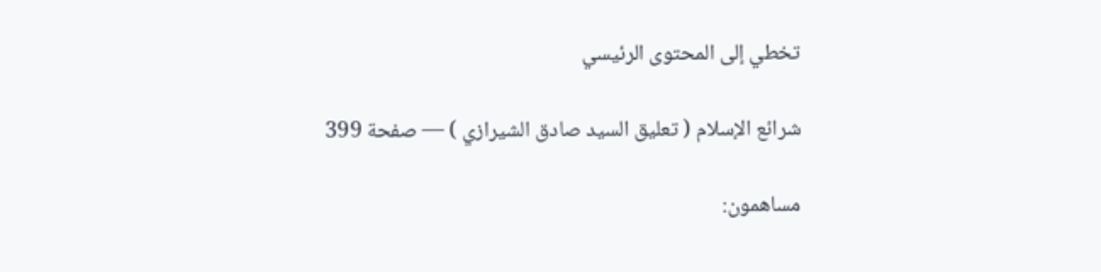تخطي إلى المحتوى الرئيسي

شرائع الإسلام ( تعليق السيد صادق الشيرازي ) — صفحة 399

مساهمون: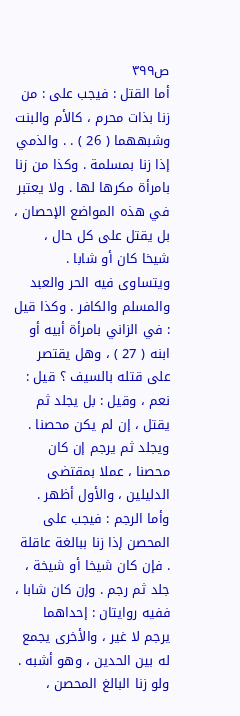ص٣٩٩
أما القتل : فيجب على : من زنا بذات محرم ، كالأم والبنت وشبههما ( 26 ) . . والذمي إذا زنا بمسلمة . وكذا من زنا بامرأة مكرها لها . ولا يعتبر في هذه المواضع الإحصان ، بل يقتل على كل حال ، شيخا كان أو شابا . ويتساوى فيه الحر والعبد والمسلم والكافر . وكذا قيل : في الزاني بامرأة أبيه أو ابنه ( 27 ) ، وهل يقتصر على قتله بالسيف ؟ قيل : نعم ، وقيل : بل يجلد ثم يقتل ، إن لم يكن محصنا . ويجلد ثم يرجم إن كان محصنا ، عملا بمقتضى الدليلين ، والأول أظهر . وأما الرجم : فيجب على المحصن إذا زنا ببالغة عاقلة . فإن كان شيخا أو شيخة ، جلد ثم رجم . وإن كان شابا ، ففيه روايتان : إحداهما يرجم لا غير ، والأخرى يجمع له بين الحدين ، وهو أشبه . ولو زنا البالغ المحصن ،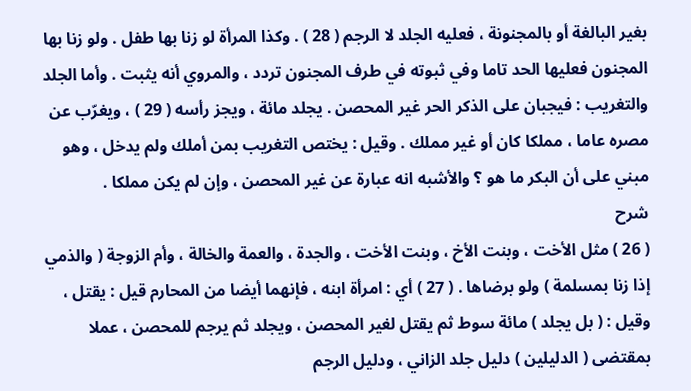بغير البالغة أو بالمجنونة ، فعليه الجلد لا الرجم ( 28 ) . وكذا المرأة لو زنا بها طفل . ولو زنا بها المجنون فعليها الحد تاما وفي ثبوته في طرف المجنون تردد ، والمروي أنه يثبت . وأما الجلد والتغريب : فيجبان على الذكر الحر غير المحصن . يجلد مائة ، ويجز رأسه ( 29 ) ، ويغرّب عن مصره عاما ، مملكا كان أو غير مملك . وقيل : يختص التغريب بمن أملك ولم يدخل ، وهو مبني على أن البكر ما هو ؟ والأشبه انه عبارة عن غير المحصن ، وإن لم يكن مملكا .
شرح
( 26 ) مثل الأخت ، وبنت الأخ ، وبنت الأخت ، والجدة ، والعمة والخالة ، وأم الزوجة ( والذمي إذا زنا بمسلمة ) ولو برضاها . ( 27 ) أي : امرأة ابنه ، فإنهما أيضا من المحارم قيل : يقتل ، وقيل : ( بل يجلد ) مائة سوط ثم يقتل لغير المحصن ، ويجلد ثم يرجم للمحصن ، عملا بمقتضى ( الدليلين ) دليل جلد الزاني ، ودليل الرجم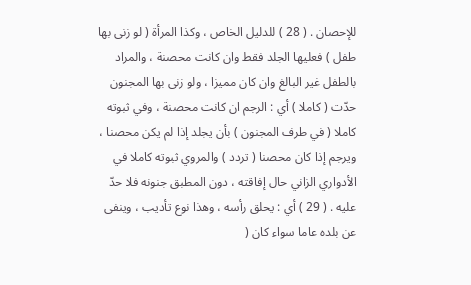للإحصان . ( 28 ) للدليل الخاص ، وكذا المرأة ( لو زنى بها طفل ) فعليها الجلد فقط وان كانت محصنة ، والمراد بالطفل غير البالغ وان كان مميزا ، ولو زنى بها المجنون حدّت ( كاملا ) أي : الرجم ان كانت محصنة ، وفي ثبوته كاملا ( في طرف المجنون ) بأن يجلد إذا لم يكن محصنا ، ويرجم إذا كان محصنا ( تردد ) والمروي ثبوته كاملا في الأدواري الزاني حال إفاقته ، دون المطبق جنونه فلا حدّ عليه . ( 29 ) أي : يحلق رأسه ، وهذا نوع تأديب ، وينفى عن بلده عاما سواء كان (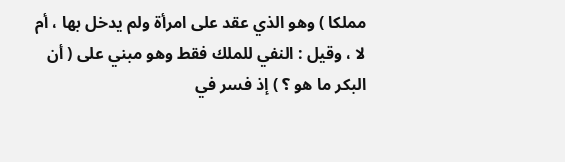مملكا ) وهو الذي عقد على امرأة ولم يدخل بها ، أم لا ، وقيل : النفي للملك فقط وهو مبني على ( أن البكر ما هو ؟ ) إذ فسر في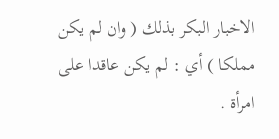الاخبار البكر بذلك ( وان لم يكن مملكا ) أي : لم يكن عاقدا على امرأة .